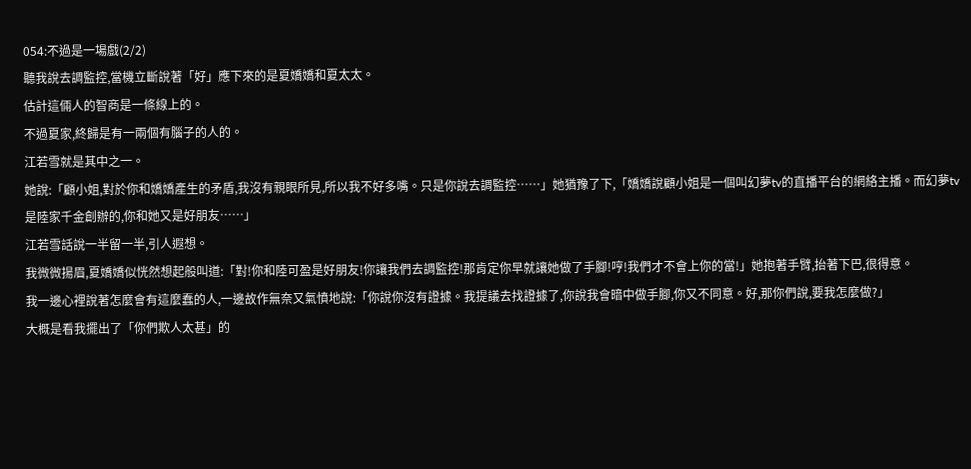054:不過是一場戲(2/2)
聽我說去調監控,當機立斷說著「好」應下來的是夏嬌嬌和夏太太。
估計這倆人的智商是一條線上的。
不過夏家,終歸是有一兩個有腦子的人的。
江若雪就是其中之一。
她說:「顧小姐,對於你和嬌嬌產生的矛盾,我沒有親眼所見,所以我不好多嘴。只是你說去調監控……」她猶豫了下,「嬌嬌說顧小姐是一個叫幻夢tv的直播平台的網絡主播。而幻夢tv是陸家千金創辦的,你和她又是好朋友……」
江若雪話說一半留一半,引人遐想。
我微微揚眉,夏嬌嬌似恍然想起般叫道:「對!你和陸可盈是好朋友!你讓我們去調監控!那肯定你早就讓她做了手腳!哼!我們才不會上你的當!」她抱著手臂,抬著下巴,很得意。
我一邊心裡說著怎麼會有這麼蠢的人,一邊故作無奈又氣憤地說:「你說你沒有證據。我提議去找證據了,你說我會暗中做手腳,你又不同意。好,那你們說,要我怎麼做?」
大概是看我擺出了「你們欺人太甚」的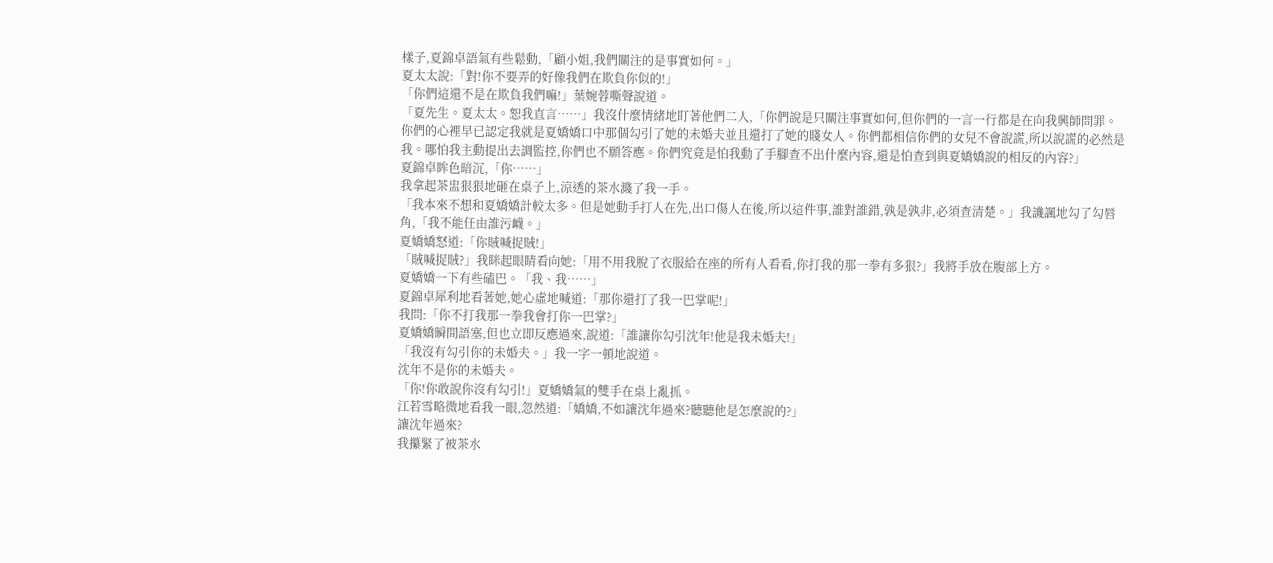樣子,夏錦卓語氣有些鬆動,「顧小姐,我們關注的是事實如何。」
夏太太說:「對!你不要弄的好像我們在欺負你似的!」
「你們這還不是在欺負我們嘛!」葉婉蓉嘶聲說道。
「夏先生。夏太太。恕我直言……」我沒什麼情緒地盯著他們二人,「你們說是只關注事實如何,但你們的一言一行都是在向我興師問罪。你們的心裡早已認定我就是夏嬌嬌口中那個勾引了她的未婚夫並且還打了她的賤女人。你們都相信你們的女兒不會說謊,所以說謊的必然是我。哪怕我主動提出去調監控,你們也不願答應。你們究竟是怕我動了手腳查不出什麼內容,還是怕查到與夏嬌嬌說的相反的內容?」
夏錦卓眸色暗沉,「你……」
我拿起茶盅狠狠地砸在桌子上,涼透的茶水濺了我一手。
「我本來不想和夏嬌嬌計較太多。但是她動手打人在先,出口傷人在後,所以這件事,誰對誰錯,孰是孰非,必須查清楚。」我譏諷地勾了勾唇角,「我不能任由誰污衊。」
夏嬌嬌怒道:「你賊喊捉賊!」
「賊喊捉賊?」我眯起眼睛看向她:「用不用我脫了衣服給在座的所有人看看,你打我的那一拳有多狠?」我將手放在腹部上方。
夏嬌嬌一下有些磕巴。「我、我……」
夏錦卓犀利地看著她,她心虛地喊道:「那你還打了我一巴掌呢!」
我問:「你不打我那一拳我會打你一巴掌?」
夏嬌嬌瞬間語塞,但也立即反應過來,說道:「誰讓你勾引沈年!他是我未婚夫!」
「我沒有勾引你的未婚夫。」我一字一頓地說道。
沈年不是你的未婚夫。
「你!你敢說你沒有勾引!」夏嬌嬌氣的雙手在桌上亂抓。
江若雪略微地看我一眼,忽然道:「嬌嬌,不如讓沈年過來?聽聽他是怎麼說的?」
讓沈年過來?
我攥緊了被茶水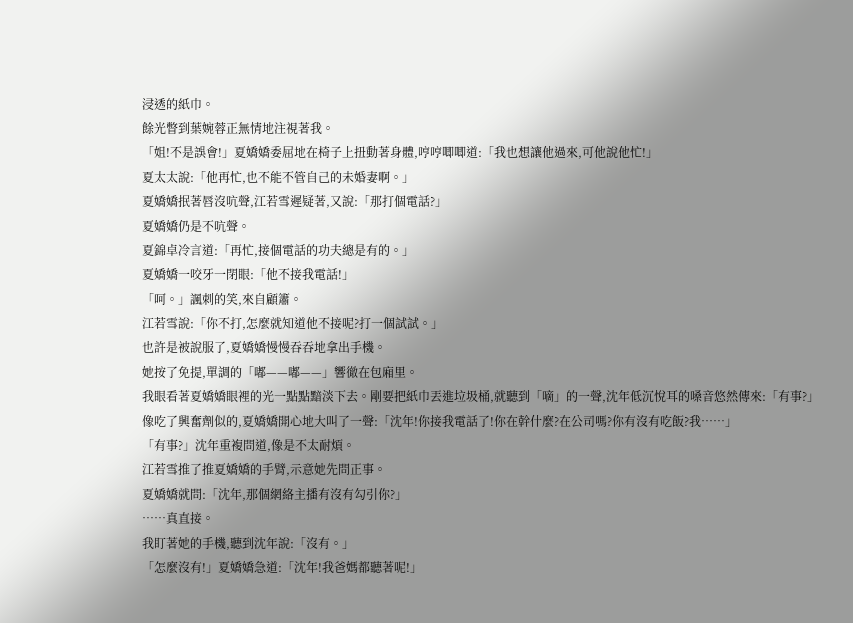浸透的紙巾。
餘光瞥到葉婉蓉正無情地注視著我。
「姐!不是誤會!」夏嬌嬌委屈地在椅子上扭動著身體,哼哼唧唧道:「我也想讓他過來,可他說他忙!」
夏太太說:「他再忙,也不能不管自己的未婚妻啊。」
夏嬌嬌抿著唇沒吭聲,江若雪遲疑著,又說:「那打個電話?」
夏嬌嬌仍是不吭聲。
夏錦卓冷言道:「再忙,接個電話的功夫總是有的。」
夏嬌嬌一咬牙一閉眼:「他不接我電話!」
「呵。」諷刺的笑,來自顧簫。
江若雪說:「你不打,怎麼就知道他不接呢?打一個試試。」
也許是被說服了,夏嬌嬌慢慢吞吞地拿出手機。
她按了免提,單調的「嘟——嘟——」響徹在包廂里。
我眼看著夏嬌嬌眼裡的光一點點黯淡下去。剛要把紙巾丟進垃圾桶,就聽到「嘀」的一聲,沈年低沉悅耳的嗓音悠然傳來:「有事?」
像吃了興奮劑似的,夏嬌嬌開心地大叫了一聲:「沈年!你接我電話了!你在幹什麼?在公司嗎?你有沒有吃飯?我……」
「有事?」沈年重複問道,像是不太耐煩。
江若雪推了推夏嬌嬌的手臂,示意她先問正事。
夏嬌嬌就問:「沈年,那個網絡主播有沒有勾引你?」
……真直接。
我盯著她的手機,聽到沈年說:「沒有。」
「怎麼沒有!」夏嬌嬌急道:「沈年!我爸媽都聽著呢!」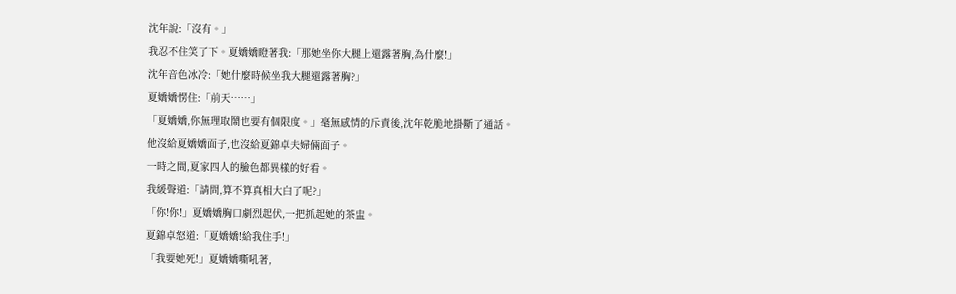沈年說:「沒有。」
我忍不住笑了下。夏嬌嬌瞪著我:「那她坐你大腿上還露著胸,為什麼!」
沈年音色冰冷:「她什麼時候坐我大腿還露著胸?」
夏嬌嬌愣住:「前天……」
「夏嬌嬌,你無理取鬧也要有個限度。」毫無感情的斥責後,沈年乾脆地掛斷了通話。
他沒給夏嬌嬌面子,也沒給夏錦卓夫婦倆面子。
一時之間,夏家四人的臉色都異樣的好看。
我緩聲道:「請問,算不算真相大白了呢?」
「你!你!」夏嬌嬌胸口劇烈起伏,一把抓起她的茶盅。
夏錦卓怒道:「夏嬌嬌!給我住手!」
「我要她死!」夏嬌嬌嘶吼著,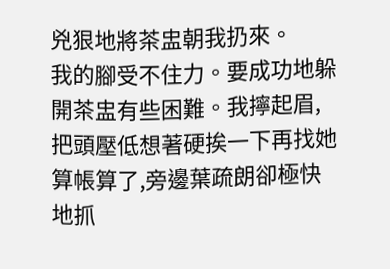兇狠地將茶盅朝我扔來。
我的腳受不住力。要成功地躲開茶盅有些困難。我擰起眉,把頭壓低想著硬挨一下再找她算帳算了,旁邊葉疏朗卻極快地抓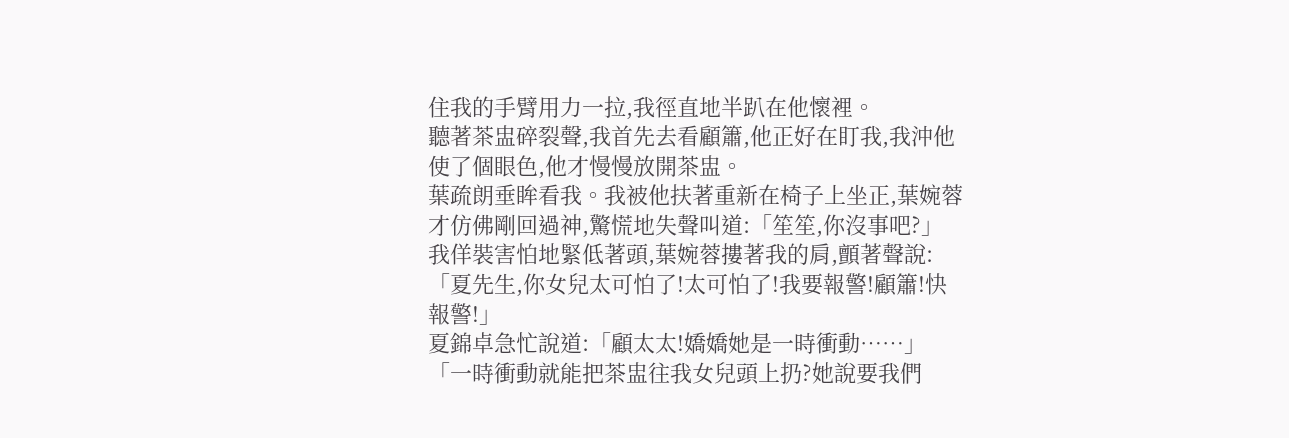住我的手臂用力一拉,我徑直地半趴在他懷裡。
聽著茶盅碎裂聲,我首先去看顧簫,他正好在盯我,我沖他使了個眼色,他才慢慢放開茶盅。
葉疏朗垂眸看我。我被他扶著重新在椅子上坐正,葉婉蓉才仿佛剛回過神,驚慌地失聲叫道:「笙笙,你沒事吧?」
我佯裝害怕地緊低著頭,葉婉蓉摟著我的肩,顫著聲說:「夏先生,你女兒太可怕了!太可怕了!我要報警!顧簫!快報警!」
夏錦卓急忙說道:「顧太太!嬌嬌她是一時衝動……」
「一時衝動就能把茶盅往我女兒頭上扔?她說要我們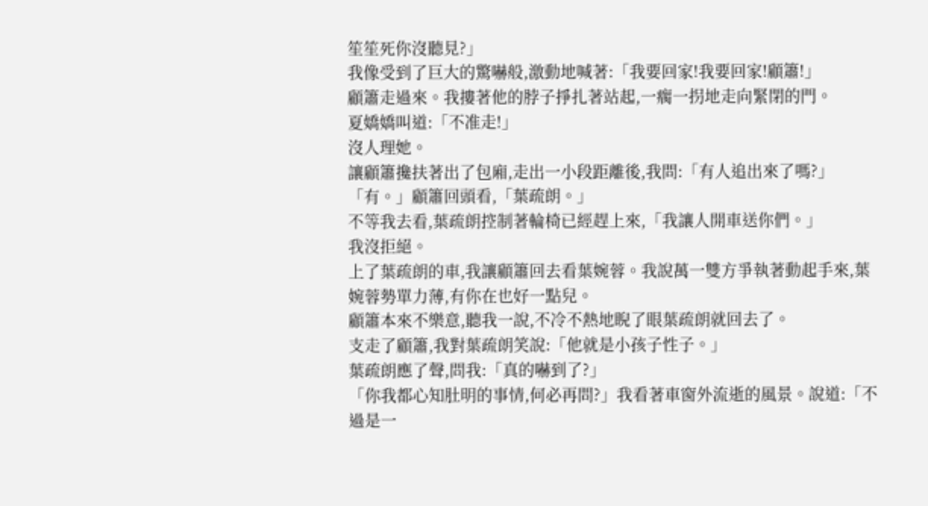笙笙死你沒聽見?」
我像受到了巨大的驚嚇般,激動地喊著:「我要回家!我要回家!顧簫!」
顧簫走過來。我摟著他的脖子掙扎著站起,一瘸一拐地走向緊閉的門。
夏嬌嬌叫道:「不准走!」
沒人理她。
讓顧簫攙扶著出了包廂,走出一小段距離後,我問:「有人追出來了嗎?」
「有。」顧簫回頭看,「葉疏朗。」
不等我去看,葉疏朗控制著輪椅已經趕上來,「我讓人開車送你們。」
我沒拒絕。
上了葉疏朗的車,我讓顧簫回去看葉婉蓉。我說萬一雙方爭執著動起手來,葉婉蓉勢單力薄,有你在也好一點兒。
顧簫本來不樂意,聽我一說,不冷不熱地睨了眼葉疏朗就回去了。
支走了顧簫,我對葉疏朗笑說:「他就是小孩子性子。」
葉疏朗應了聲,問我:「真的嚇到了?」
「你我都心知肚明的事情,何必再問?」我看著車窗外流逝的風景。說道:「不過是一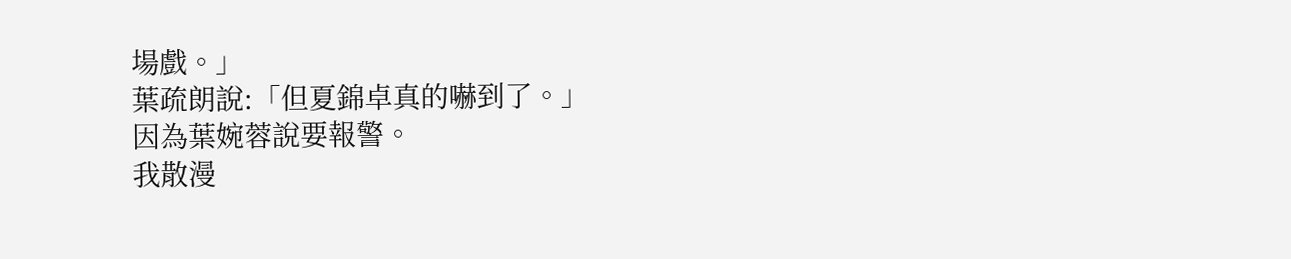場戲。」
葉疏朗說:「但夏錦卓真的嚇到了。」
因為葉婉蓉說要報警。
我散漫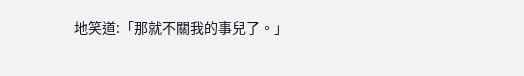地笑道:「那就不關我的事兒了。」